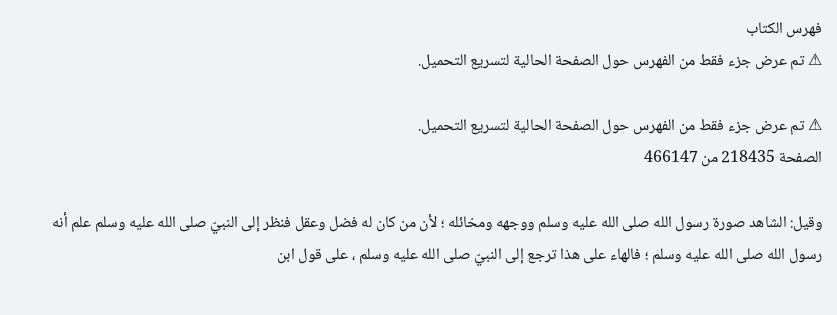فهرس الكتاب
⚠ تم عرض جزء فقط من الفهرس حول الصفحة الحالية لتسريع التحميل.

⚠ تم عرض جزء فقط من الفهرس حول الصفحة الحالية لتسريع التحميل.
الصفحة 218435 من 466147

وقيل: الشاهد صورة رسول الله صلى الله عليه وسلم ووجهه ومخائله ؛ لأن من كان له فضل وعقل فنظر إلى النبيّ صلى الله عليه وسلم علم أنه رسول الله صلى الله عليه وسلم ؛ فالهاء على هذا ترجع إلى النبيّ صلى الله عليه وسلم ، على قول ابن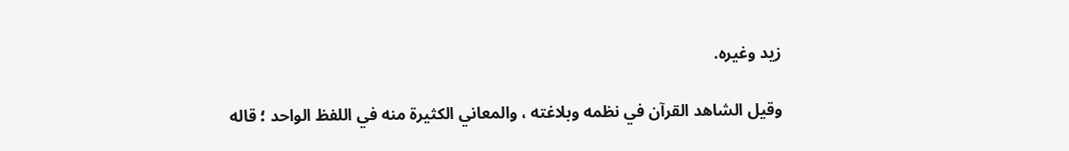زيد وغيره.

وقيل الشاهد القرآن في نظمه وبلاغته ، والمعاني الكثيرة منه في اللفظ الواحد ؛ قاله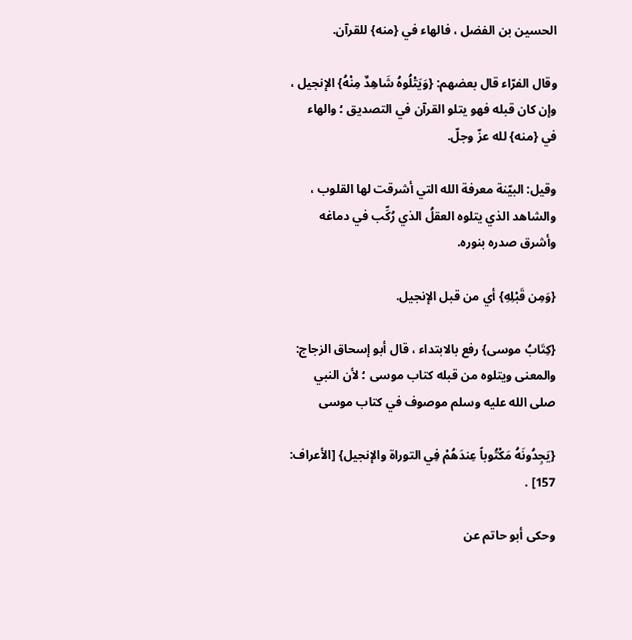الحسين بن الفضل ، فالهاء في {منه} للقرآن.

وقال الفرّاء قال بعضهم: {وَيَتْلُوهُ شَاهِدٌ مِنْهُ} الإنجيل ، وإن كان قبله فهو يتلو القرآن في التصديق ؛ والهاء في {منه} لله عزّ وجلّ.

وقيل: البيّنة معرفة الله التي أشرقت لها القلوب ، والشاهد الذي يتلوه العقلُ الذي رُكِّب في دماغه وأشرق صدره بنوره.

{وَمِن قَبْلِهِ} أي من قبل الإنجيل.

{كِتَابُ موسى} رفع بالابتداء ، قال أبو إسحاق الزجاج: والمعنى ويتلوه من قبله كتاب موسى ؛ لأن النبي صلى الله عليه وسلم موصوف في كتاب موسى

{يَجِدُونَهُ مَكْتُوباً عِندَهُمْ فِي التوراة والإنجيل} [الأعراف: 157] .

وحكى أبو حاتم عن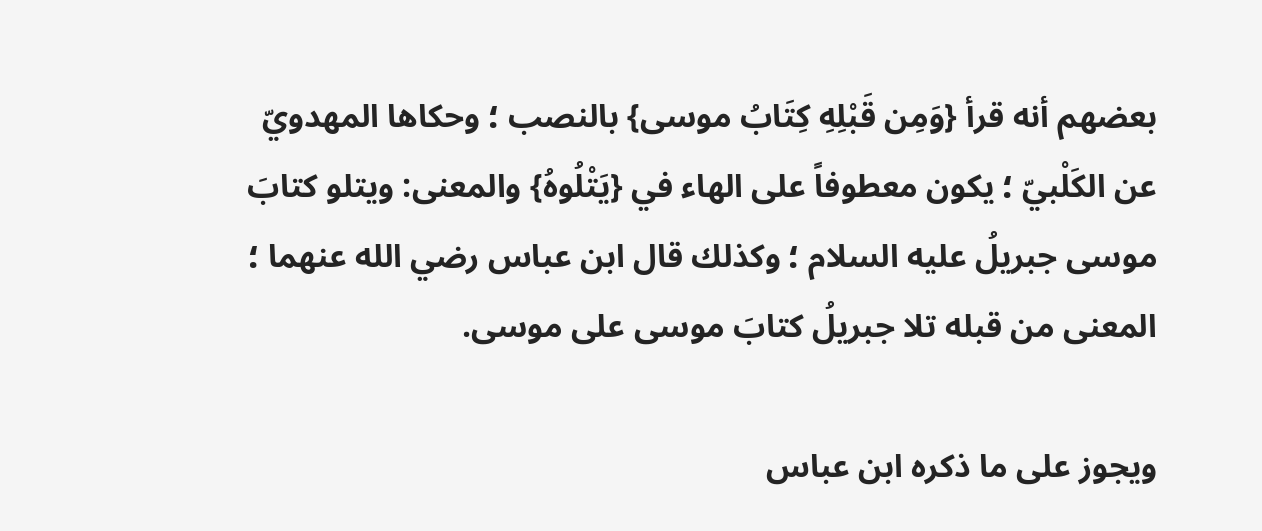بعضهم أنه قرأ {وَمِن قَبْلِهِ كِتَابُ موسى} بالنصب ؛ وحكاها المهدويّ عن الكَلْبيّ ؛ يكون معطوفاً على الهاء في {يَتْلُوهُ} والمعنى: ويتلو كتابَ موسى جبريلُ عليه السلام ؛ وكذلك قال ابن عباس رضي الله عنهما ؛ المعنى من قبله تلا جبريلُ كتابَ موسى على موسى.

ويجوز على ما ذكره ابن عباس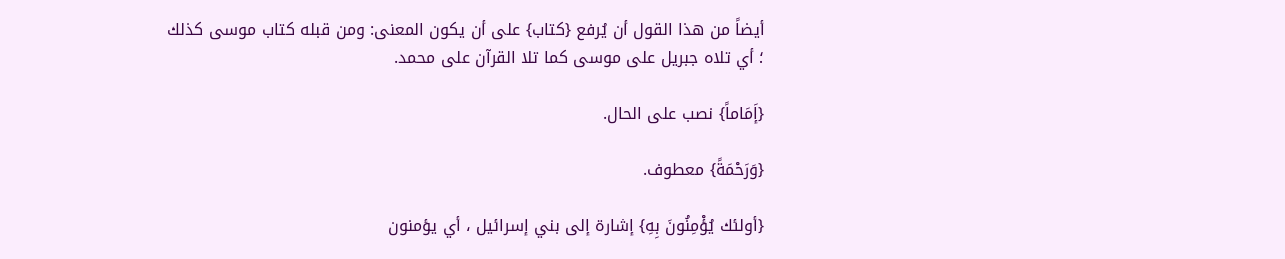أيضاً من هذا القول أن يُرفع {كتاب} على أن يكون المعنى: ومن قبله كتاب موسى كذلك ؛ أي تلاه جبريل على موسى كما تلا القرآن على محمد.

{إَمَاماً} نصب على الحال.

{وَرَحْمَةً} معطوف.

{أولئك يُؤْمِنُونَ بِهِ} إشارة إلى بني إسرائيل ، أي يؤمنون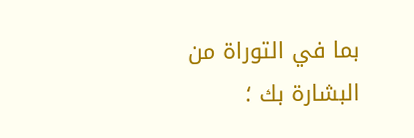بما في التوراة من البشارة بك ؛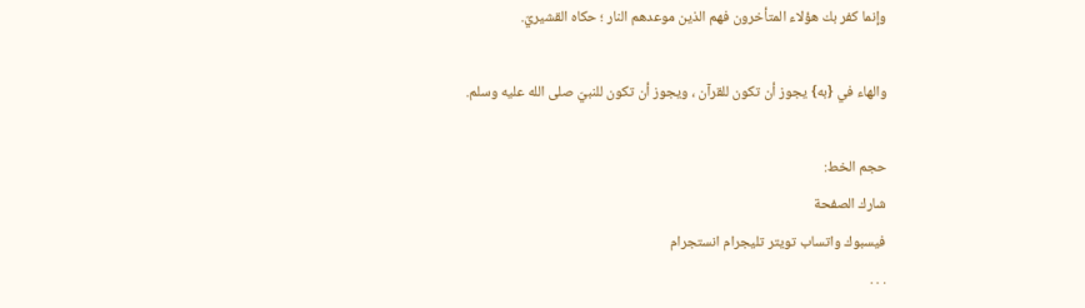وإنما كفر بك هؤلاء المتأخرون فهم الذين موعدهم النار ؛ حكاه القشيريّ.

والهاء في {به} يجوز أن تكون للقرآن ، ويجوز أن تكون للنبيّ صلى الله عليه وسلم.

حجم الخط:
شارك الصفحة
فيسبوك واتساب تويتر تليجرام انستجرام
. . .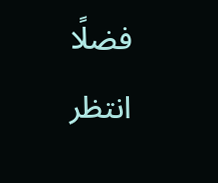فضلًا انتظر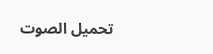تحميل الصوت